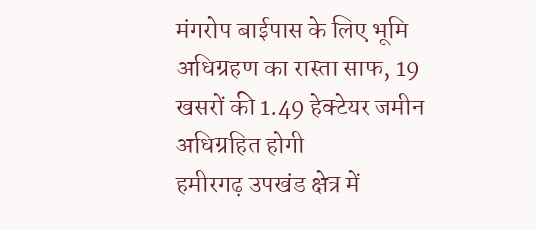मंगरोप बाईपास के लिए भूमि अधिग्रहण का रास्ता साफ, 19 खसरों की 1.49 हेक्टेयर जमीन अधिग्रहित होगी
हमीरगढ़ उपखंड क्षेत्र में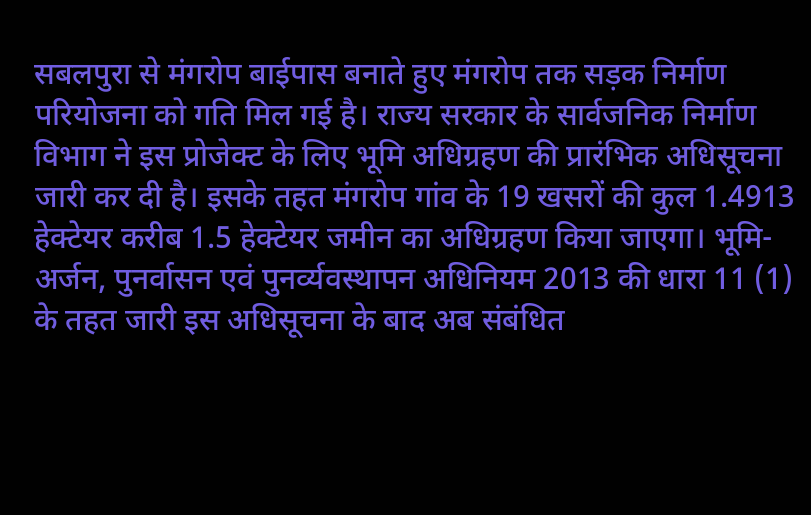सबलपुरा से मंगरोप बाईपास बनाते हुए मंगरोप तक सड़क निर्माण परियोजना को गति मिल गई है। राज्य सरकार के सार्वजनिक निर्माण विभाग ने इस प्रोजेक्ट के लिए भूमि अधिग्रहण की प्रारंभिक अधिसूचना जारी कर दी है। इसके तहत मंगरोप गांव के 19 खसरों की कुल 1.4913 हेक्टेयर करीब 1.5 हेक्टेयर जमीन का अधिग्रहण किया जाएगा। भूमि-अर्जन, पुनर्वासन एवं पुनर्व्यवस्थापन अधिनियम 2013 की धारा 11 (1) के तहत जारी इस अधिसूचना के बाद अब संबंधित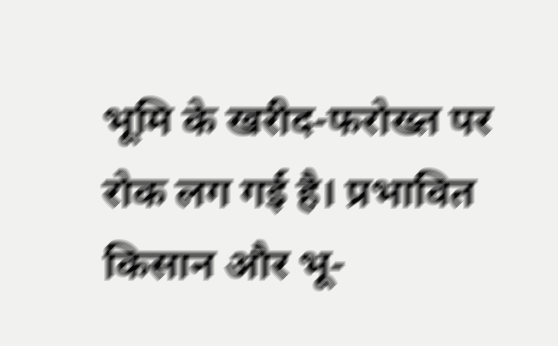भूमि के खरीद-फरोख्त पर रोक लग गई है। प्रभावित किसान और भू-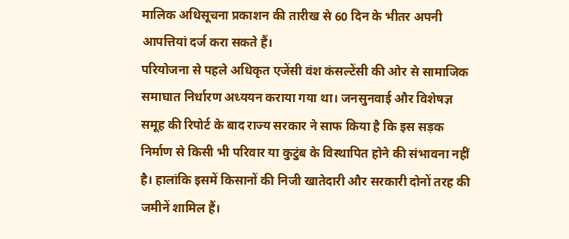मालिक अधिसूचना प्रकाशन की तारीख से 60 दिन के भीतर अपनी आपत्तियां दर्ज करा सकते हैं।
परियोजना से पहले अधिकृत एजेंसी वंश कंसल्टेंसी की ओर से सामाजिक समाघात निर्धारण अध्ययन कराया गया था। जनसुनवाई और विशेषज्ञ समूह की रिपोर्ट के बाद राज्य सरकार ने साफ किया है कि इस सड़क निर्माण से किसी भी परिवार या कुटुंब के विस्थापित होने की संभावना नहीं है। हालांकि इसमें किसानों की निजी खातेदारी और सरकारी दोनों तरह की जमीनें शामिल हैं।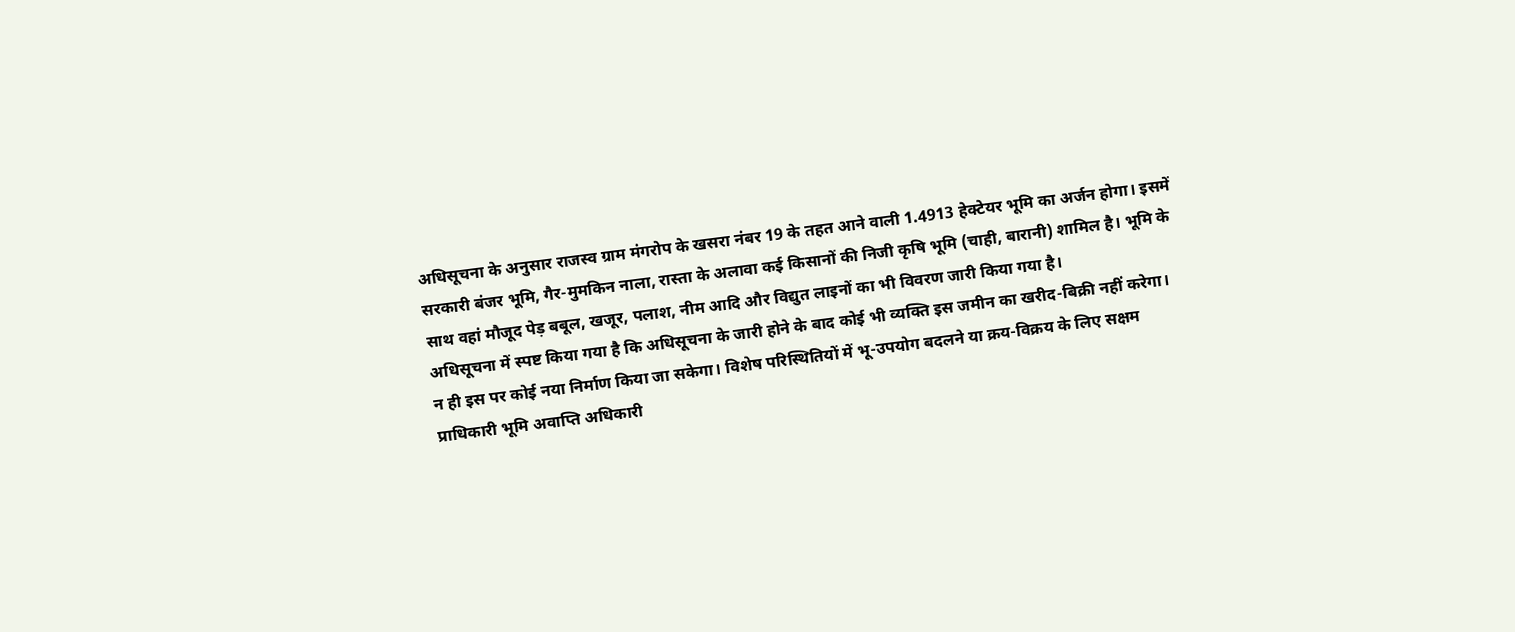अधिसूचना के अनुसार राजस्व ग्राम मंगरोप के खसरा नंबर 19 के तहत आने वाली 1.4913 हेक्टेयर भूमि का अर्जन होगा। इसमें सरकारी बंजर भूमि, गैर-मुमकिन नाला, रास्ता के अलावा कई किसानों की निजी कृषि भूमि (चाही, बारानी) शामिल है। भूमि के साथ वहां मौजूद पेड़ बबूल, खजूर, पलाश, नीम आदि और विद्युत लाइनों का भी विवरण जारी किया गया है।
अधिसूचना में स्पष्ट किया गया है कि अधिसूचना के जारी होने के बाद कोई भी व्यक्ति इस जमीन का खरीद-बिक्री नहीं करेगा। न ही इस पर कोई नया निर्माण किया जा सकेगा। विशेष परिस्थितियों में भू-उपयोग बदलने या क्रय-विक्रय के लिए सक्षम प्राधिकारी भूमि अवाप्ति अधिकारी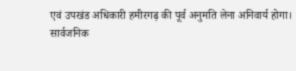एवं उपखंड अधिकारी हमीरगढ़ की पूर्व अनुमति लेना अनिवार्य होगा।
सार्वजनिक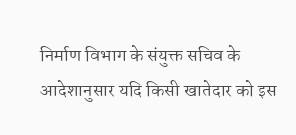निर्माण विभाग के संयुक्त सचिव के आदेशानुसार यदि किसी खातेदार को इस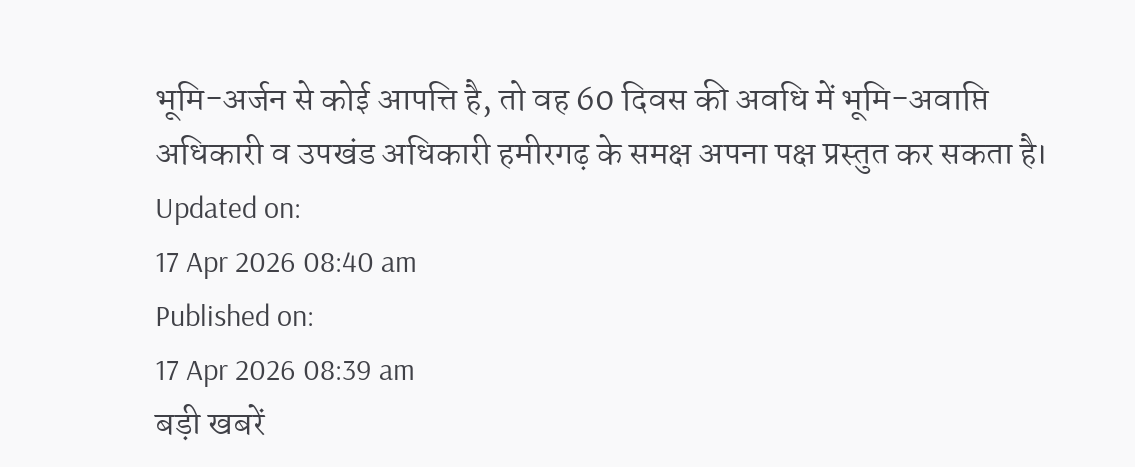भूमि-अर्जन से कोई आपत्ति है, तो वह 60 दिवस की अवधि में भूमि-अवाप्ति अधिकारी व उपखंड अधिकारी हमीरगढ़ के समक्ष अपना पक्ष प्रस्तुत कर सकता है।
Updated on:
17 Apr 2026 08:40 am
Published on:
17 Apr 2026 08:39 am
बड़ी खबरें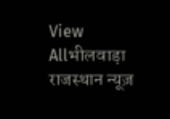View Allभीलवाड़ा
राजस्थान न्यूज़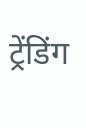ट्रेंडिंग